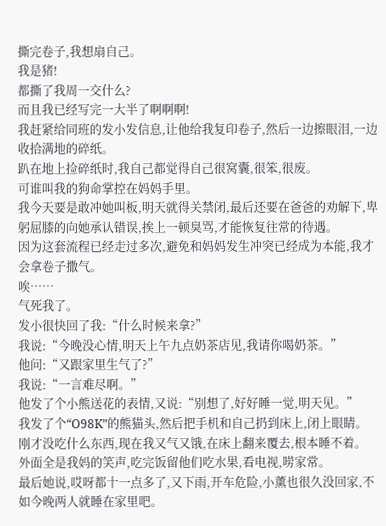撕完卷子,我想扇自己。
我是猪!
都撕了我周一交什么?
而且我已经写完一大半了啊啊啊!
我赶紧给同班的发小发信息,让他给我复印卷子,然后一边擦眼泪,一边收拾满地的碎纸。
趴在地上捡碎纸时,我自己都觉得自己很窝囊,很笨,很废。
可谁叫我的狗命掌控在妈妈手里。
我今天要是敢冲她叫板,明天就得关禁闭,最后还要在爸爸的劝解下,卑躬屈膝的向她承认错误,挨上一顿臭骂,才能恢复往常的待遇。
因为这套流程已经走过多次,避免和妈妈发生冲突已经成为本能,我才会拿卷子撒气。
唉……
气死我了。
发小很快回了我:“什么时候来拿?”
我说:“今晚没心情,明天上午九点奶茶店见,我请你喝奶茶。”
他问:“又跟家里生气了?”
我说:“一言难尽啊。”
他发了个小熊送花的表情,又说:“别想了,好好睡一觉,明天见。”
我发了个“O98K”的熊猫头,然后把手机和自己扔到床上,闭上眼睛。
刚才没吃什么东西,现在我又气又饿,在床上翻来覆去,根本睡不着。
外面全是我妈的笑声,吃完饭留他们吃水果,看电视,唠家常。
最后她说,哎呀都十一点多了,又下雨,开车危险,小薰也很久没回家,不如今晚两人就睡在家里吧。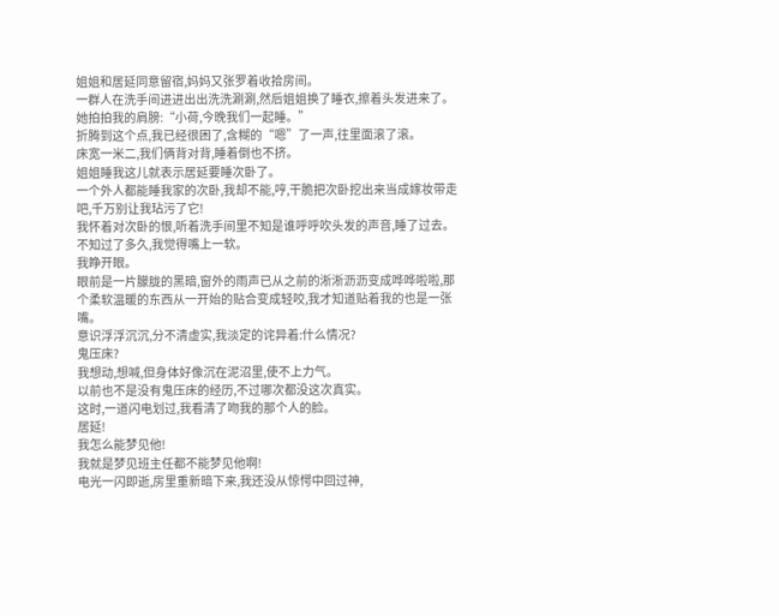姐姐和居延同意留宿,妈妈又张罗着收拾房间。
一群人在洗手间进进出出洗洗涮涮,然后姐姐换了睡衣,擦着头发进来了。
她拍拍我的肩膀:“小荷,今晚我们一起睡。”
折腾到这个点,我已经很困了,含糊的“嗯”了一声,往里面滚了滚。
床宽一米二,我们俩背对背,睡着倒也不挤。
姐姐睡我这儿就表示居延要睡次卧了。
一个外人都能睡我家的次卧,我却不能,哼,干脆把次卧挖出来当成嫁妆带走吧,千万别让我玷污了它!
我怀着对次卧的恨,听着洗手间里不知是谁呼呼吹头发的声音,睡了过去。
不知过了多久,我觉得嘴上一软。
我睁开眼。
眼前是一片朦胧的黑暗,窗外的雨声已从之前的淅淅沥沥变成哗哗啦啦,那个柔软温暖的东西从一开始的贴合变成轻咬,我才知道贴着我的也是一张嘴。
意识浮浮沉沉,分不清虚实,我淡定的诧异着:什么情况?
鬼压床?
我想动,想喊,但身体好像沉在泥沼里,使不上力气。
以前也不是没有鬼压床的经历,不过哪次都没这次真实。
这时,一道闪电划过,我看清了吻我的那个人的脸。
居延!
我怎么能梦见他!
我就是梦见班主任都不能梦见他啊!
电光一闪即逝,房里重新暗下来,我还没从惊愕中回过神,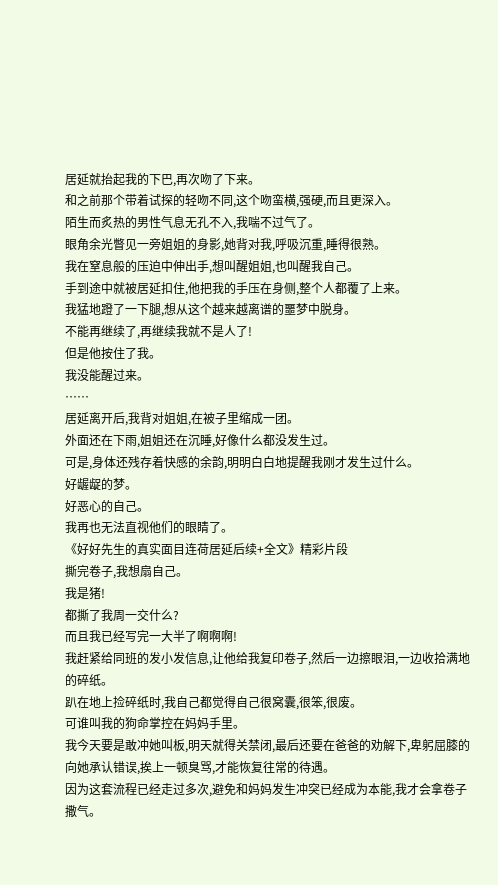居延就抬起我的下巴,再次吻了下来。
和之前那个带着试探的轻吻不同,这个吻蛮横,强硬,而且更深入。
陌生而炙热的男性气息无孔不入,我喘不过气了。
眼角余光瞥见一旁姐姐的身影,她背对我,呼吸沉重,睡得很熟。
我在窒息般的压迫中伸出手,想叫醒姐姐,也叫醒我自己。
手到途中就被居延扣住,他把我的手压在身侧,整个人都覆了上来。
我猛地蹬了一下腿,想从这个越来越离谱的噩梦中脱身。
不能再继续了,再继续我就不是人了!
但是他按住了我。
我没能醒过来。
……
居延离开后,我背对姐姐,在被子里缩成一团。
外面还在下雨,姐姐还在沉睡,好像什么都没发生过。
可是,身体还残存着快感的余韵,明明白白地提醒我刚才发生过什么。
好龌龊的梦。
好恶心的自己。
我再也无法直视他们的眼睛了。
《好好先生的真实面目连荷居延后续+全文》精彩片段
撕完卷子,我想扇自己。
我是猪!
都撕了我周一交什么?
而且我已经写完一大半了啊啊啊!
我赶紧给同班的发小发信息,让他给我复印卷子,然后一边擦眼泪,一边收拾满地的碎纸。
趴在地上捡碎纸时,我自己都觉得自己很窝囊,很笨,很废。
可谁叫我的狗命掌控在妈妈手里。
我今天要是敢冲她叫板,明天就得关禁闭,最后还要在爸爸的劝解下,卑躬屈膝的向她承认错误,挨上一顿臭骂,才能恢复往常的待遇。
因为这套流程已经走过多次,避免和妈妈发生冲突已经成为本能,我才会拿卷子撒气。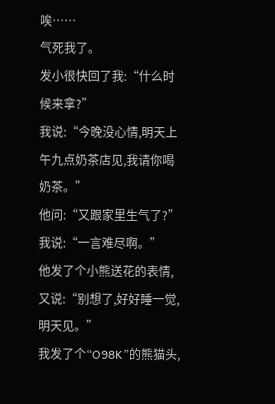唉……
气死我了。
发小很快回了我:“什么时候来拿?”
我说:“今晚没心情,明天上午九点奶茶店见,我请你喝奶茶。”
他问:“又跟家里生气了?”
我说:“一言难尽啊。”
他发了个小熊送花的表情,又说:“别想了,好好睡一觉,明天见。”
我发了个“O98K”的熊猫头,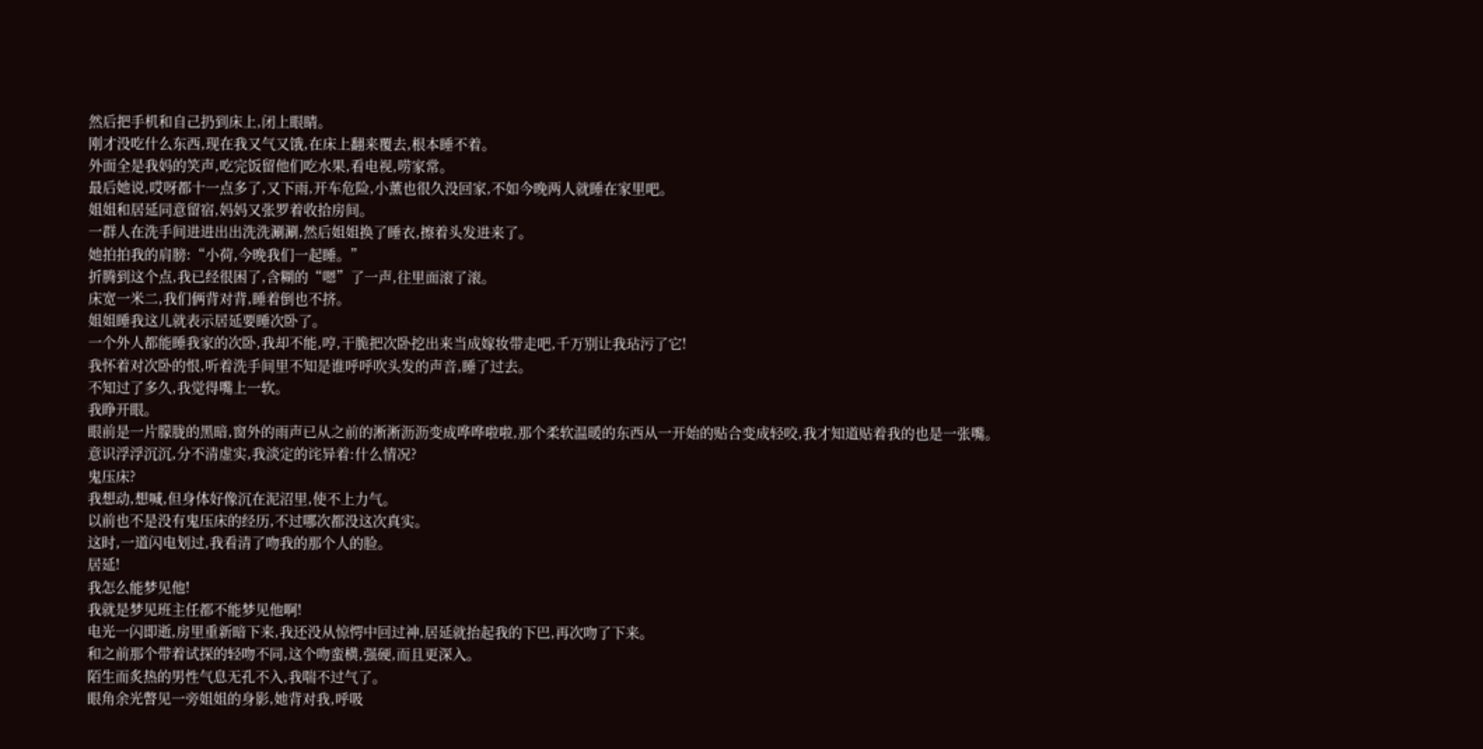然后把手机和自己扔到床上,闭上眼睛。
刚才没吃什么东西,现在我又气又饿,在床上翻来覆去,根本睡不着。
外面全是我妈的笑声,吃完饭留他们吃水果,看电视,唠家常。
最后她说,哎呀都十一点多了,又下雨,开车危险,小薰也很久没回家,不如今晚两人就睡在家里吧。
姐姐和居延同意留宿,妈妈又张罗着收拾房间。
一群人在洗手间进进出出洗洗涮涮,然后姐姐换了睡衣,擦着头发进来了。
她拍拍我的肩膀:“小荷,今晚我们一起睡。”
折腾到这个点,我已经很困了,含糊的“嗯”了一声,往里面滚了滚。
床宽一米二,我们俩背对背,睡着倒也不挤。
姐姐睡我这儿就表示居延要睡次卧了。
一个外人都能睡我家的次卧,我却不能,哼,干脆把次卧挖出来当成嫁妆带走吧,千万别让我玷污了它!
我怀着对次卧的恨,听着洗手间里不知是谁呼呼吹头发的声音,睡了过去。
不知过了多久,我觉得嘴上一软。
我睁开眼。
眼前是一片朦胧的黑暗,窗外的雨声已从之前的淅淅沥沥变成哗哗啦啦,那个柔软温暖的东西从一开始的贴合变成轻咬,我才知道贴着我的也是一张嘴。
意识浮浮沉沉,分不清虚实,我淡定的诧异着:什么情况?
鬼压床?
我想动,想喊,但身体好像沉在泥沼里,使不上力气。
以前也不是没有鬼压床的经历,不过哪次都没这次真实。
这时,一道闪电划过,我看清了吻我的那个人的脸。
居延!
我怎么能梦见他!
我就是梦见班主任都不能梦见他啊!
电光一闪即逝,房里重新暗下来,我还没从惊愕中回过神,居延就抬起我的下巴,再次吻了下来。
和之前那个带着试探的轻吻不同,这个吻蛮横,强硬,而且更深入。
陌生而炙热的男性气息无孔不入,我喘不过气了。
眼角余光瞥见一旁姐姐的身影,她背对我,呼吸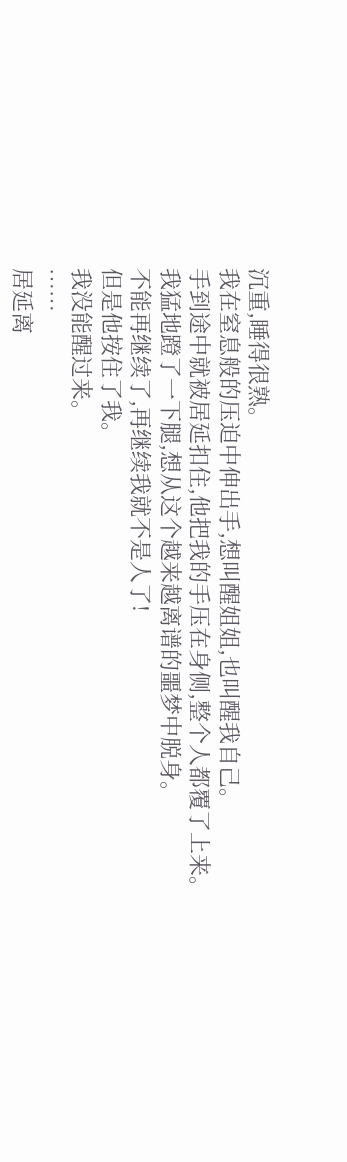沉重,睡得很熟。
我在窒息般的压迫中伸出手,想叫醒姐姐,也叫醒我自己。
手到途中就被居延扣住,他把我的手压在身侧,整个人都覆了上来。
我猛地蹬了一下腿,想从这个越来越离谱的噩梦中脱身。
不能再继续了,再继续我就不是人了!
但是他按住了我。
我没能醒过来。
……
居延离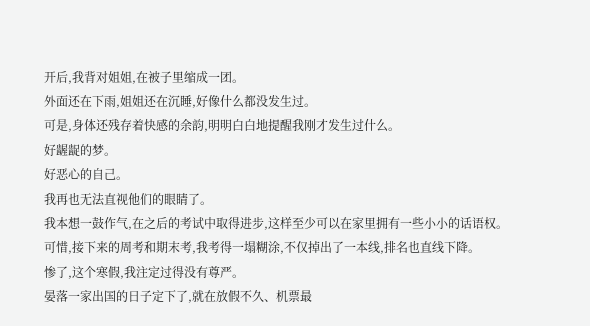开后,我背对姐姐,在被子里缩成一团。
外面还在下雨,姐姐还在沉睡,好像什么都没发生过。
可是,身体还残存着快感的余韵,明明白白地提醒我刚才发生过什么。
好龌龊的梦。
好恶心的自己。
我再也无法直视他们的眼睛了。
我本想一鼓作气,在之后的考试中取得进步,这样至少可以在家里拥有一些小小的话语权。
可惜,接下来的周考和期末考,我考得一塌糊涂,不仅掉出了一本线,排名也直线下降。
惨了,这个寒假,我注定过得没有尊严。
晏落一家出国的日子定下了,就在放假不久、机票最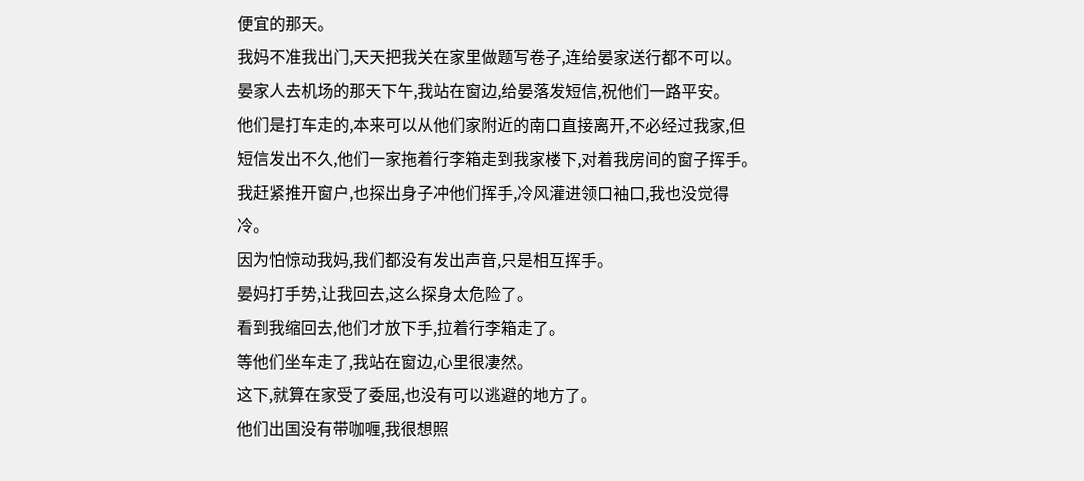便宜的那天。
我妈不准我出门,天天把我关在家里做题写卷子,连给晏家送行都不可以。
晏家人去机场的那天下午,我站在窗边,给晏落发短信,祝他们一路平安。
他们是打车走的,本来可以从他们家附近的南口直接离开,不必经过我家,但短信发出不久,他们一家拖着行李箱走到我家楼下,对着我房间的窗子挥手。
我赶紧推开窗户,也探出身子冲他们挥手,冷风灌进领口袖口,我也没觉得冷。
因为怕惊动我妈,我们都没有发出声音,只是相互挥手。
晏妈打手势,让我回去,这么探身太危险了。
看到我缩回去,他们才放下手,拉着行李箱走了。
等他们坐车走了,我站在窗边,心里很凄然。
这下,就算在家受了委屈,也没有可以逃避的地方了。
他们出国没有带咖喱,我很想照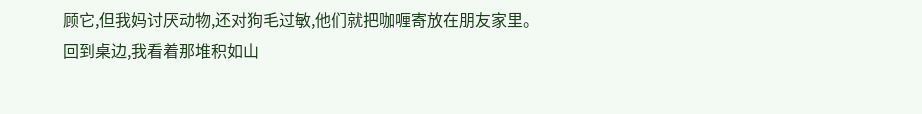顾它,但我妈讨厌动物,还对狗毛过敏,他们就把咖喱寄放在朋友家里。
回到桌边,我看着那堆积如山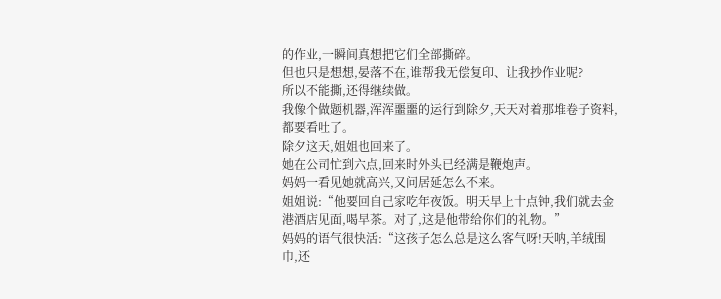的作业,一瞬间真想把它们全部撕碎。
但也只是想想,晏落不在,谁帮我无偿复印、让我抄作业呢?
所以不能撕,还得继续做。
我像个做题机器,浑浑噩噩的运行到除夕,天天对着那堆卷子资料,都要看吐了。
除夕这天,姐姐也回来了。
她在公司忙到六点,回来时外头已经满是鞭炮声。
妈妈一看见她就高兴,又问居延怎么不来。
姐姐说:“他要回自己家吃年夜饭。明天早上十点钟,我们就去金港酒店见面,喝早茶。对了,这是他带给你们的礼物。”
妈妈的语气很快活:“这孩子怎么总是这么客气呀!天呐,羊绒围巾,还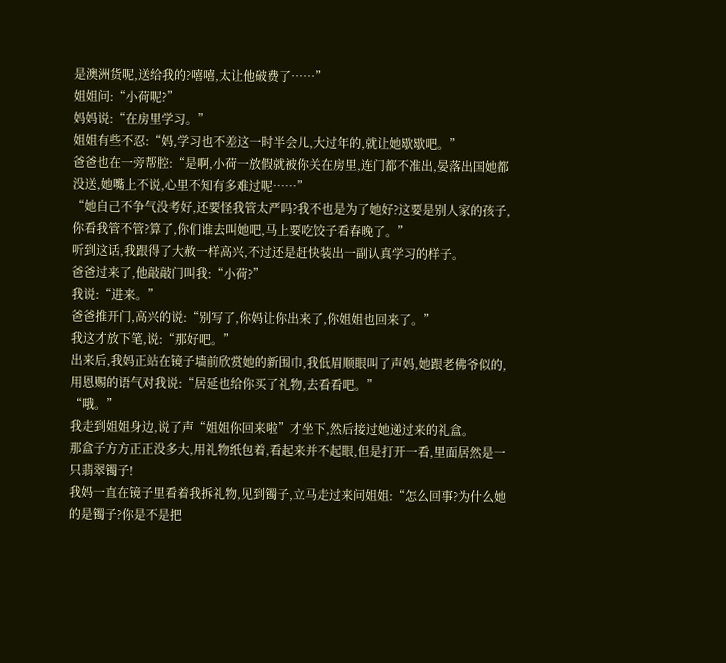是澳洲货呢,送给我的?嘻嘻,太让他破费了……”
姐姐问:“小荷呢?”
妈妈说:“在房里学习。”
姐姐有些不忍:“妈,学习也不差这一时半会儿,大过年的,就让她歇歇吧。”
爸爸也在一旁帮腔:“是啊,小荷一放假就被你关在房里,连门都不准出,晏落出国她都没送,她嘴上不说,心里不知有多难过呢……”
“她自己不争气没考好,还要怪我管太严吗?我不也是为了她好?这要是别人家的孩子,你看我管不管?算了,你们谁去叫她吧,马上要吃饺子看春晚了。”
听到这话,我跟得了大赦一样高兴,不过还是赶快装出一副认真学习的样子。
爸爸过来了,他敲敲门叫我:“小荷?”
我说:“进来。”
爸爸推开门,高兴的说:“别写了,你妈让你出来了,你姐姐也回来了。”
我这才放下笔,说:“那好吧。”
出来后,我妈正站在镜子墙前欣赏她的新围巾,我低眉顺眼叫了声妈,她跟老佛爷似的,用恩赐的语气对我说:“居延也给你买了礼物,去看看吧。”
“哦。”
我走到姐姐身边,说了声“姐姐你回来啦”才坐下,然后接过她递过来的礼盒。
那盒子方方正正没多大,用礼物纸包着,看起来并不起眼,但是打开一看,里面居然是一只翡翠镯子!
我妈一直在镜子里看着我拆礼物,见到镯子,立马走过来问姐姐:“怎么回事?为什么她的是镯子?你是不是把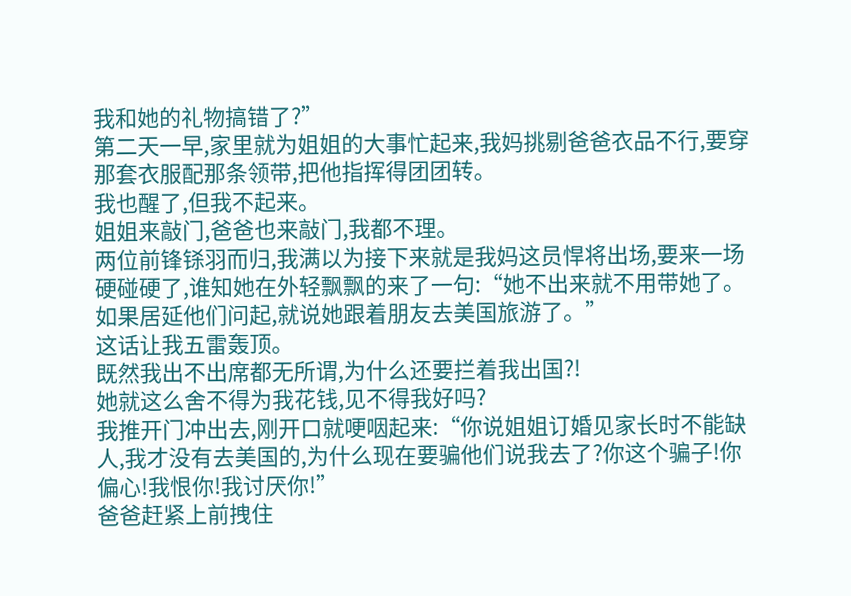我和她的礼物搞错了?”
第二天一早,家里就为姐姐的大事忙起来,我妈挑剔爸爸衣品不行,要穿那套衣服配那条领带,把他指挥得团团转。
我也醒了,但我不起来。
姐姐来敲门,爸爸也来敲门,我都不理。
两位前锋铩羽而归,我满以为接下来就是我妈这员悍将出场,要来一场硬碰硬了,谁知她在外轻飘飘的来了一句:“她不出来就不用带她了。如果居延他们问起,就说她跟着朋友去美国旅游了。”
这话让我五雷轰顶。
既然我出不出席都无所谓,为什么还要拦着我出国?!
她就这么舍不得为我花钱,见不得我好吗?
我推开门冲出去,刚开口就哽咽起来:“你说姐姐订婚见家长时不能缺人,我才没有去美国的,为什么现在要骗他们说我去了?你这个骗子!你偏心!我恨你!我讨厌你!”
爸爸赶紧上前拽住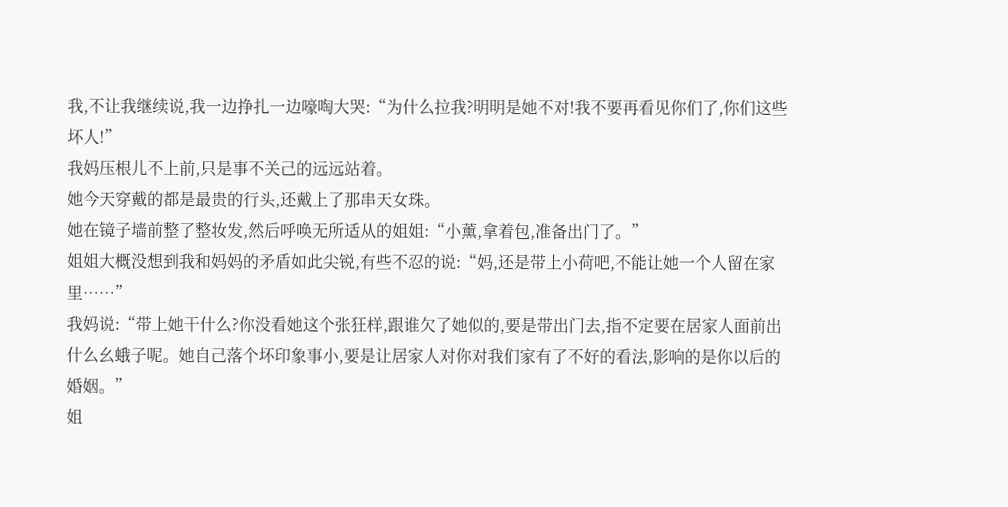我,不让我继续说,我一边挣扎一边嚎啕大哭:“为什么拉我?明明是她不对!我不要再看见你们了,你们这些坏人!”
我妈压根儿不上前,只是事不关己的远远站着。
她今天穿戴的都是最贵的行头,还戴上了那串天女珠。
她在镜子墙前整了整妆发,然后呼唤无所适从的姐姐:“小薰,拿着包,准备出门了。”
姐姐大概没想到我和妈妈的矛盾如此尖锐,有些不忍的说:“妈,还是带上小荷吧,不能让她一个人留在家里……”
我妈说:“带上她干什么?你没看她这个张狂样,跟谁欠了她似的,要是带出门去,指不定要在居家人面前出什么幺蛾子呢。她自己落个坏印象事小,要是让居家人对你对我们家有了不好的看法,影响的是你以后的婚姻。”
姐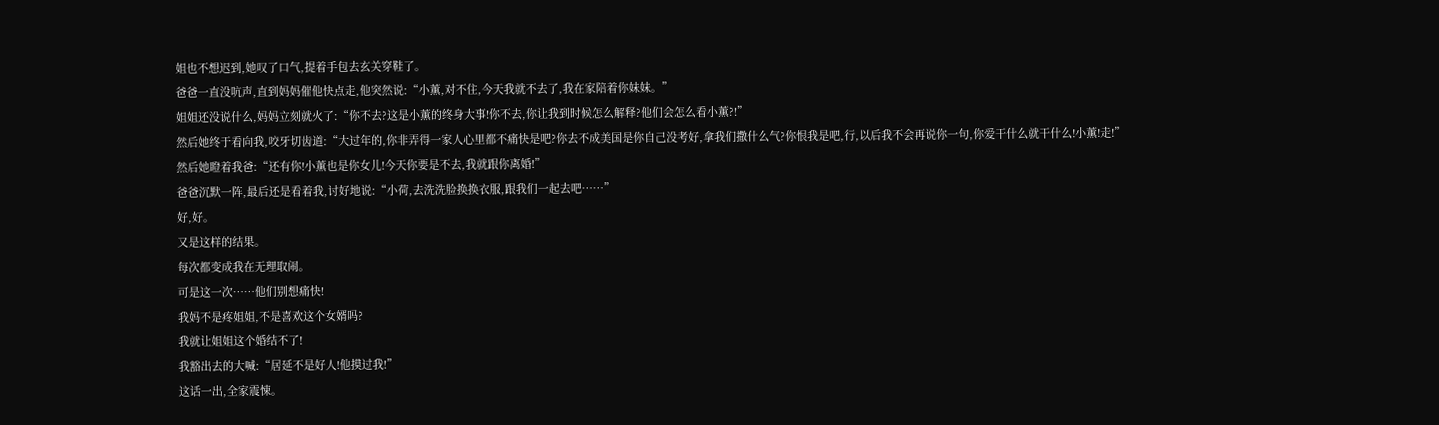姐也不想迟到,她叹了口气,提着手包去玄关穿鞋了。
爸爸一直没吭声,直到妈妈催他快点走,他突然说:“小薰,对不住,今天我就不去了,我在家陪着你妹妹。”
姐姐还没说什么,妈妈立刻就火了:“你不去?这是小薰的终身大事!你不去,你让我到时候怎么解释?他们会怎么看小薰?!”
然后她终于看向我,咬牙切齿道:“大过年的,你非弄得一家人心里都不痛快是吧?你去不成美国是你自己没考好,拿我们撒什么气?你恨我是吧,行,以后我不会再说你一句,你爱干什么就干什么!小薰!走!”
然后她瞪着我爸:“还有你!小薰也是你女儿!今天你要是不去,我就跟你离婚!”
爸爸沉默一阵,最后还是看着我,讨好地说:“小荷,去洗洗脸换换衣服,跟我们一起去吧……”
好,好。
又是这样的结果。
每次都变成我在无理取闹。
可是这一次……他们别想痛快!
我妈不是疼姐姐,不是喜欢这个女婿吗?
我就让姐姐这个婚结不了!
我豁出去的大喊:“居延不是好人!他摸过我!”
这话一出,全家震悚。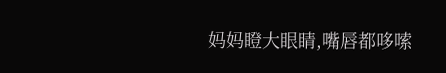妈妈瞪大眼睛,嘴唇都哆嗦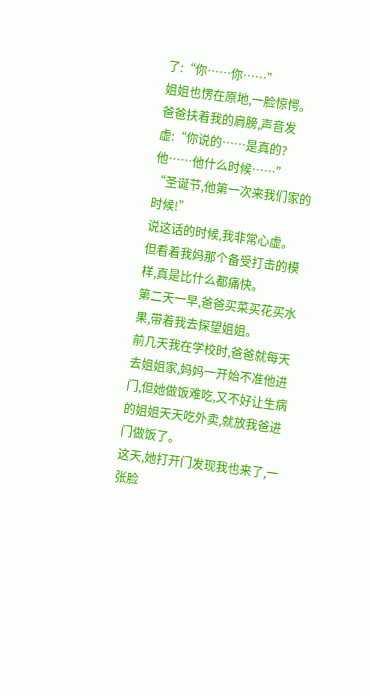了:“你……你……”
姐姐也愣在原地,一脸惊愕。
爸爸扶着我的肩膀,声音发虚:“你说的……是真的?他……他什么时候……”
“圣诞节,他第一次来我们家的时候!”
说这话的时候,我非常心虚。
但看着我妈那个备受打击的模样,真是比什么都痛快。
第二天一早,爸爸买菜买花买水果,带着我去探望姐姐。
前几天我在学校时,爸爸就每天去姐姐家,妈妈一开始不准他进门,但她做饭难吃,又不好让生病的姐姐天天吃外卖,就放我爸进门做饭了。
这天,她打开门发现我也来了,一张脸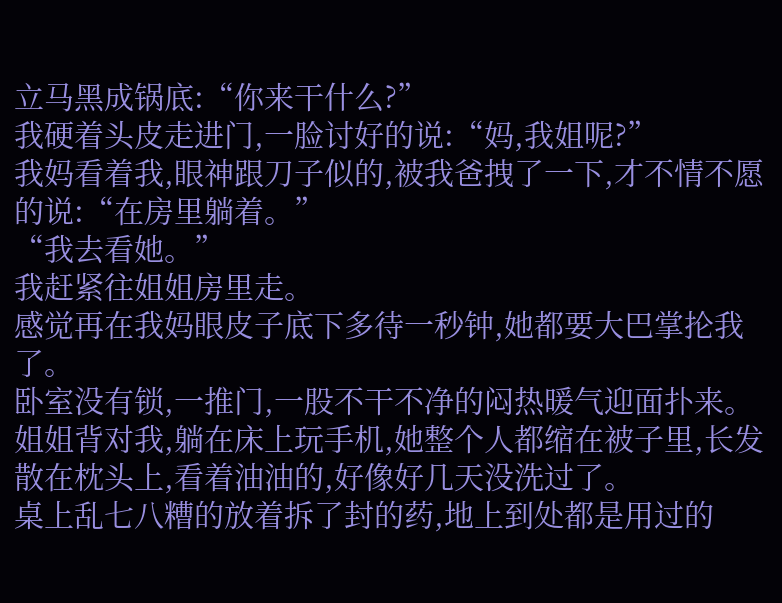立马黑成锅底:“你来干什么?”
我硬着头皮走进门,一脸讨好的说:“妈,我姐呢?”
我妈看着我,眼神跟刀子似的,被我爸拽了一下,才不情不愿的说:“在房里躺着。”
“我去看她。”
我赶紧往姐姐房里走。
感觉再在我妈眼皮子底下多待一秒钟,她都要大巴掌抡我了。
卧室没有锁,一推门,一股不干不净的闷热暖气迎面扑来。
姐姐背对我,躺在床上玩手机,她整个人都缩在被子里,长发散在枕头上,看着油油的,好像好几天没洗过了。
桌上乱七八糟的放着拆了封的药,地上到处都是用过的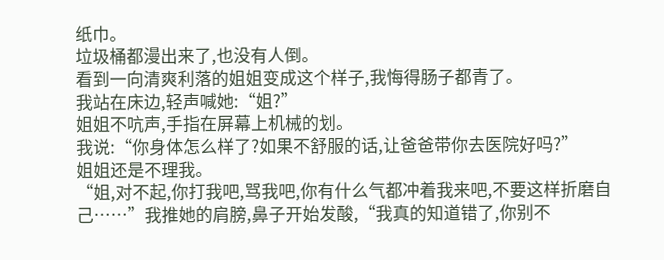纸巾。
垃圾桶都漫出来了,也没有人倒。
看到一向清爽利落的姐姐变成这个样子,我悔得肠子都青了。
我站在床边,轻声喊她:“姐?”
姐姐不吭声,手指在屏幕上机械的划。
我说:“你身体怎么样了?如果不舒服的话,让爸爸带你去医院好吗?”
姐姐还是不理我。
“姐,对不起,你打我吧,骂我吧,你有什么气都冲着我来吧,不要这样折磨自己……”我推她的肩膀,鼻子开始发酸,“我真的知道错了,你别不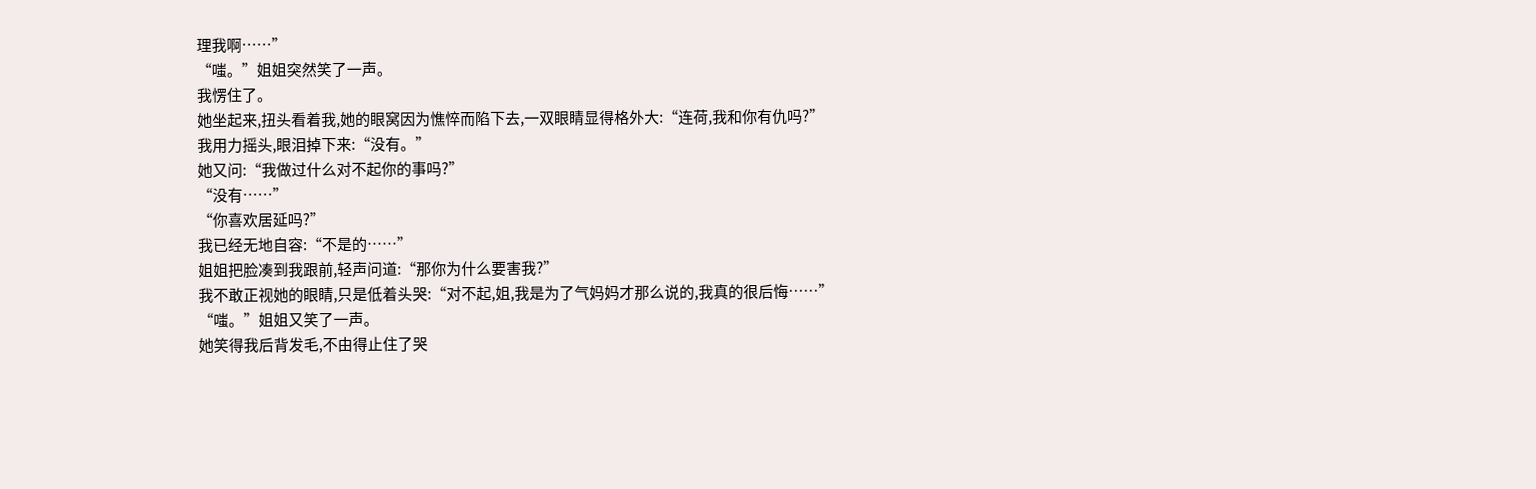理我啊……”
“嗤。”姐姐突然笑了一声。
我愣住了。
她坐起来,扭头看着我,她的眼窝因为憔悴而陷下去,一双眼睛显得格外大:“连荷,我和你有仇吗?”
我用力摇头,眼泪掉下来:“没有。”
她又问:“我做过什么对不起你的事吗?”
“没有……”
“你喜欢居延吗?”
我已经无地自容:“不是的……”
姐姐把脸凑到我跟前,轻声问道:“那你为什么要害我?”
我不敢正视她的眼睛,只是低着头哭:“对不起,姐,我是为了气妈妈才那么说的,我真的很后悔……”
“嗤。”姐姐又笑了一声。
她笑得我后背发毛,不由得止住了哭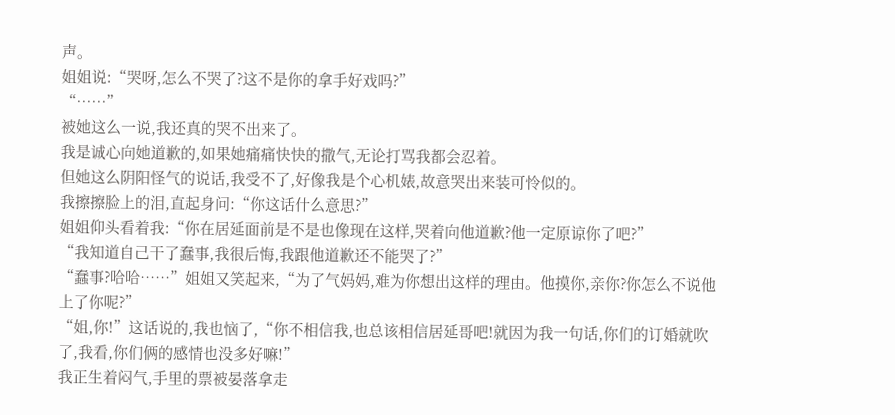声。
姐姐说:“哭呀,怎么不哭了?这不是你的拿手好戏吗?”
“……”
被她这么一说,我还真的哭不出来了。
我是诚心向她道歉的,如果她痛痛快快的撒气,无论打骂我都会忍着。
但她这么阴阳怪气的说话,我受不了,好像我是个心机婊,故意哭出来装可怜似的。
我擦擦脸上的泪,直起身问:“你这话什么意思?”
姐姐仰头看着我:“你在居延面前是不是也像现在这样,哭着向他道歉?他一定原谅你了吧?”
“我知道自己干了蠢事,我很后悔,我跟他道歉还不能哭了?”
“蠢事?哈哈……”姐姐又笑起来,“为了气妈妈,难为你想出这样的理由。他摸你,亲你?你怎么不说他上了你呢?”
“姐,你!”这话说的,我也恼了,“你不相信我,也总该相信居延哥吧!就因为我一句话,你们的订婚就吹了,我看,你们俩的感情也没多好嘛!”
我正生着闷气,手里的票被晏落拿走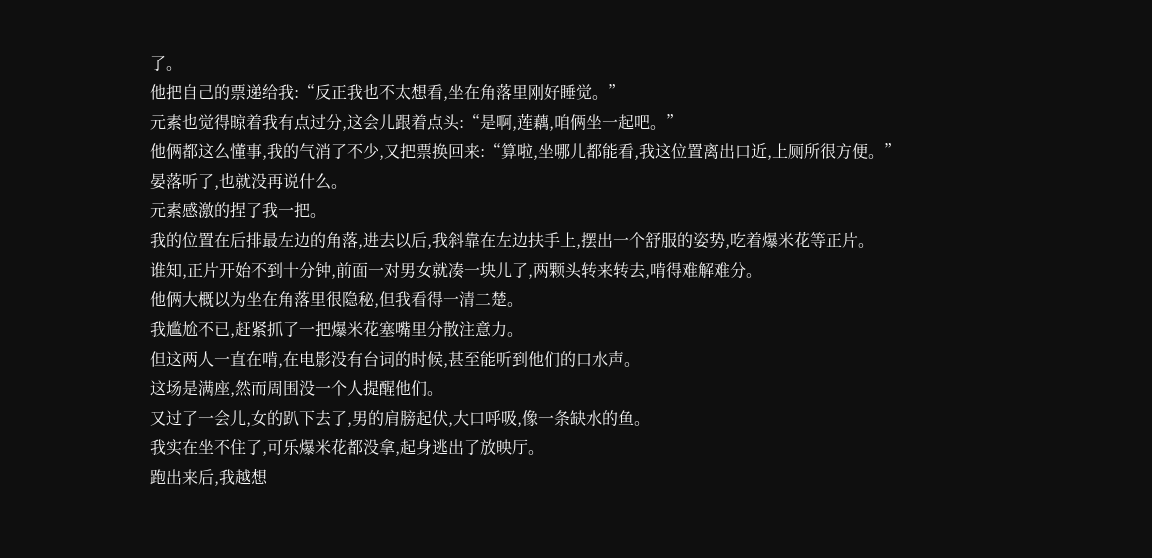了。
他把自己的票递给我:“反正我也不太想看,坐在角落里刚好睡觉。”
元素也觉得晾着我有点过分,这会儿跟着点头:“是啊,莲藕,咱俩坐一起吧。”
他俩都这么懂事,我的气消了不少,又把票换回来:“算啦,坐哪儿都能看,我这位置离出口近,上厕所很方便。”
晏落听了,也就没再说什么。
元素感激的捏了我一把。
我的位置在后排最左边的角落,进去以后,我斜靠在左边扶手上,摆出一个舒服的姿势,吃着爆米花等正片。
谁知,正片开始不到十分钟,前面一对男女就凑一块儿了,两颗头转来转去,啃得难解难分。
他俩大概以为坐在角落里很隐秘,但我看得一清二楚。
我尴尬不已,赶紧抓了一把爆米花塞嘴里分散注意力。
但这两人一直在啃,在电影没有台词的时候,甚至能听到他们的口水声。
这场是满座,然而周围没一个人提醒他们。
又过了一会儿,女的趴下去了,男的肩膀起伏,大口呼吸,像一条缺水的鱼。
我实在坐不住了,可乐爆米花都没拿,起身逃出了放映厅。
跑出来后,我越想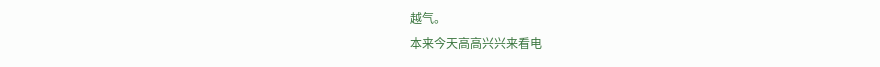越气。
本来今天高高兴兴来看电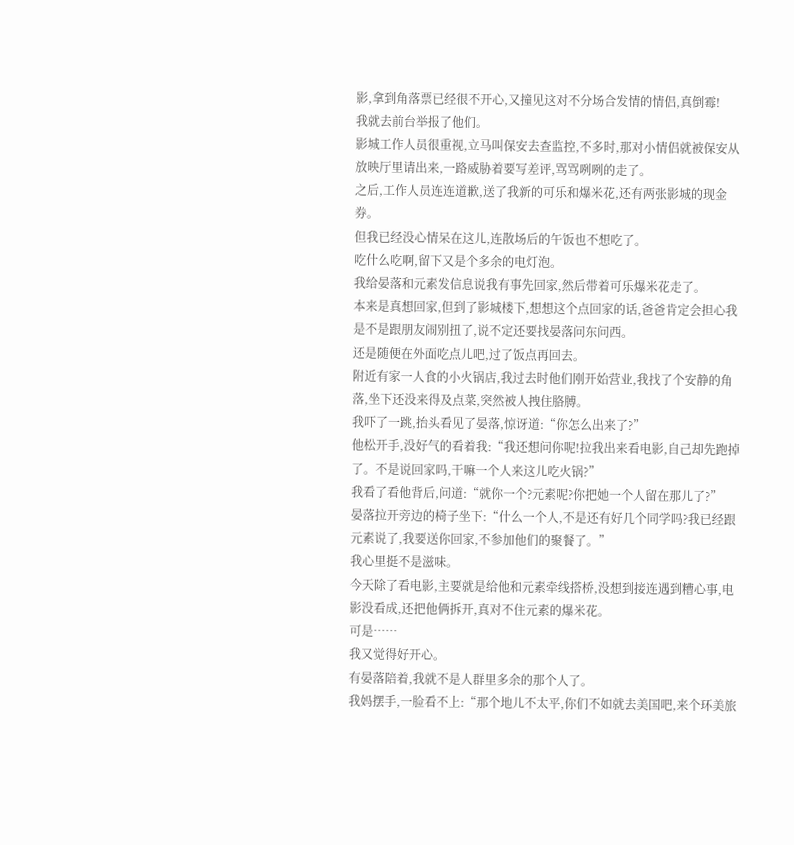影,拿到角落票已经很不开心,又撞见这对不分场合发情的情侣,真倒霉!
我就去前台举报了他们。
影城工作人员很重视,立马叫保安去查监控,不多时,那对小情侣就被保安从放映厅里请出来,一路威胁着要写差评,骂骂咧咧的走了。
之后,工作人员连连道歉,送了我新的可乐和爆米花,还有两张影城的现金券。
但我已经没心情呆在这儿,连散场后的午饭也不想吃了。
吃什么吃啊,留下又是个多余的电灯泡。
我给晏落和元素发信息说我有事先回家,然后带着可乐爆米花走了。
本来是真想回家,但到了影城楼下,想想这个点回家的话,爸爸肯定会担心我是不是跟朋友闹别扭了,说不定还要找晏落问东问西。
还是随便在外面吃点儿吧,过了饭点再回去。
附近有家一人食的小火锅店,我过去时他们刚开始营业,我找了个安静的角落,坐下还没来得及点菜,突然被人拽住胳膊。
我吓了一跳,抬头看见了晏落,惊讶道:“你怎么出来了?”
他松开手,没好气的看着我:“我还想问你呢!拉我出来看电影,自己却先跑掉了。不是说回家吗,干嘛一个人来这儿吃火锅?”
我看了看他背后,问道:“就你一个?元素呢?你把她一个人留在那儿了?”
晏落拉开旁边的椅子坐下:“什么一个人,不是还有好几个同学吗?我已经跟元素说了,我要送你回家,不参加他们的聚餐了。”
我心里挺不是滋味。
今天除了看电影,主要就是给他和元素牵线搭桥,没想到接连遇到糟心事,电影没看成,还把他俩拆开,真对不住元素的爆米花。
可是……
我又觉得好开心。
有晏落陪着,我就不是人群里多余的那个人了。
我妈摆手,一脸看不上:“那个地儿不太平,你们不如就去美国吧,来个环美旅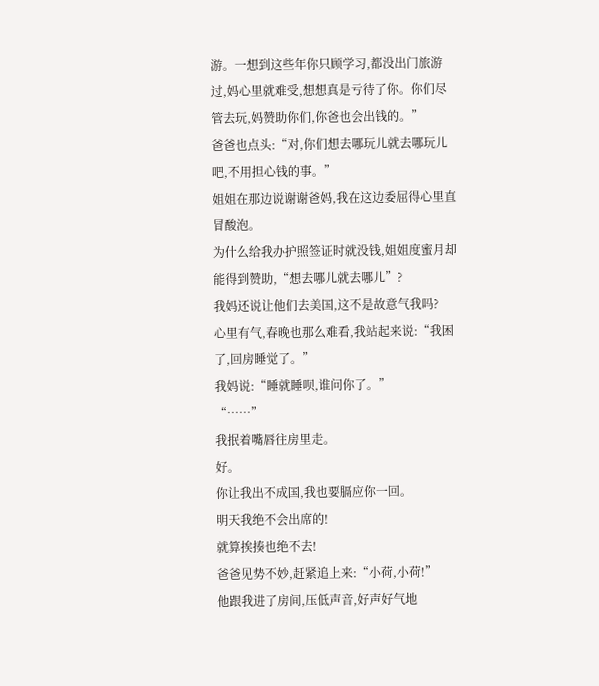游。一想到这些年你只顾学习,都没出门旅游过,妈心里就难受,想想真是亏待了你。你们尽管去玩,妈赞助你们,你爸也会出钱的。”
爸爸也点头:“对,你们想去哪玩儿就去哪玩儿吧,不用担心钱的事。”
姐姐在那边说谢谢爸妈,我在这边委屈得心里直冒酸泡。
为什么给我办护照签证时就没钱,姐姐度蜜月却能得到赞助,“想去哪儿就去哪儿”?
我妈还说让他们去美国,这不是故意气我吗?
心里有气,春晚也那么难看,我站起来说:“我困了,回房睡觉了。”
我妈说:“睡就睡呗,谁问你了。”
“……”
我抿着嘴唇往房里走。
好。
你让我出不成国,我也要膈应你一回。
明天我绝不会出席的!
就算挨揍也绝不去!
爸爸见势不妙,赶紧追上来:“小荷,小荷!”
他跟我进了房间,压低声音,好声好气地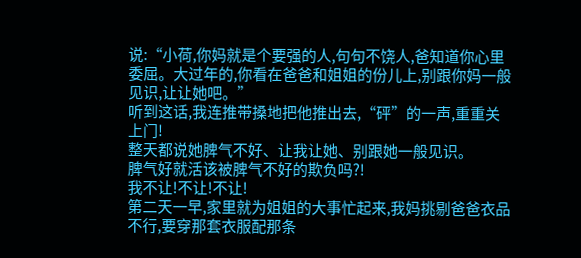说:“小荷,你妈就是个要强的人,句句不饶人,爸知道你心里委屈。大过年的,你看在爸爸和姐姐的份儿上,别跟你妈一般见识,让让她吧。”
听到这话,我连推带搡地把他推出去,“砰”的一声,重重关上门!
整天都说她脾气不好、让我让她、别跟她一般见识。
脾气好就活该被脾气不好的欺负吗?!
我不让!不让!不让!
第二天一早,家里就为姐姐的大事忙起来,我妈挑剔爸爸衣品不行,要穿那套衣服配那条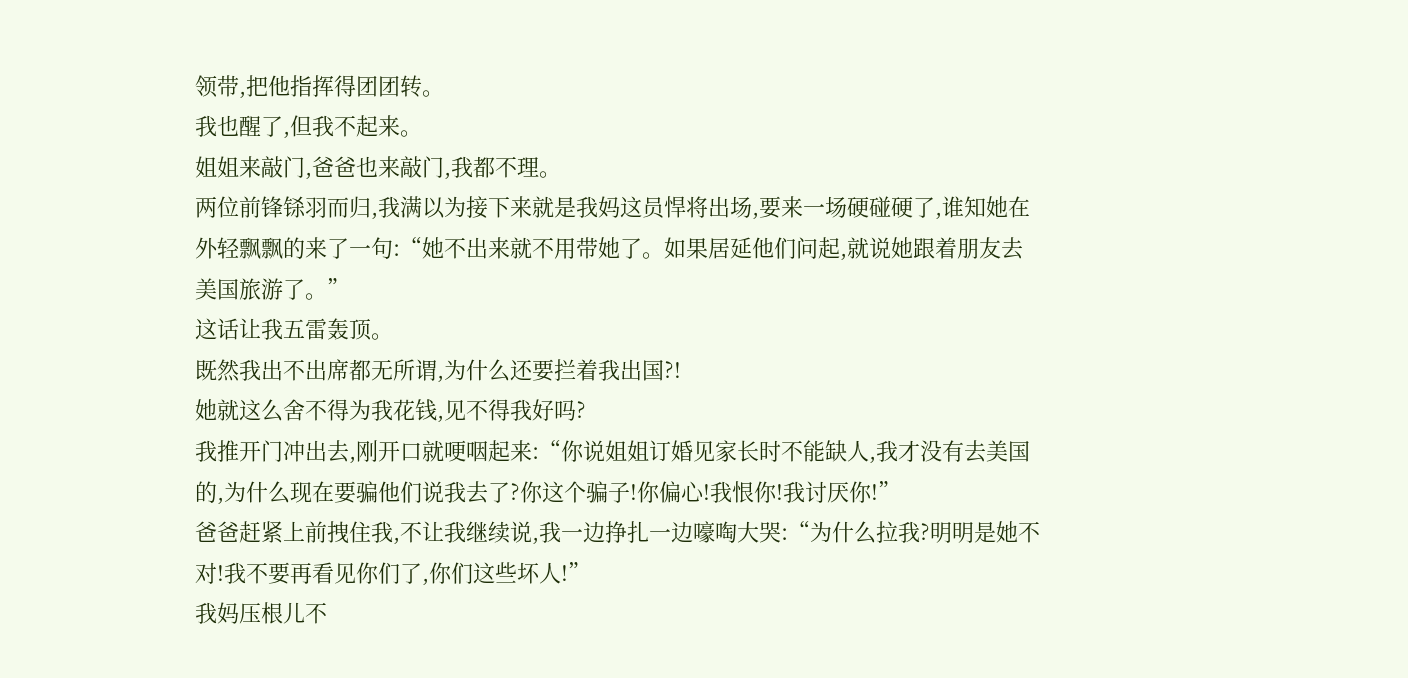领带,把他指挥得团团转。
我也醒了,但我不起来。
姐姐来敲门,爸爸也来敲门,我都不理。
两位前锋铩羽而归,我满以为接下来就是我妈这员悍将出场,要来一场硬碰硬了,谁知她在外轻飘飘的来了一句:“她不出来就不用带她了。如果居延他们问起,就说她跟着朋友去美国旅游了。”
这话让我五雷轰顶。
既然我出不出席都无所谓,为什么还要拦着我出国?!
她就这么舍不得为我花钱,见不得我好吗?
我推开门冲出去,刚开口就哽咽起来:“你说姐姐订婚见家长时不能缺人,我才没有去美国的,为什么现在要骗他们说我去了?你这个骗子!你偏心!我恨你!我讨厌你!”
爸爸赶紧上前拽住我,不让我继续说,我一边挣扎一边嚎啕大哭:“为什么拉我?明明是她不对!我不要再看见你们了,你们这些坏人!”
我妈压根儿不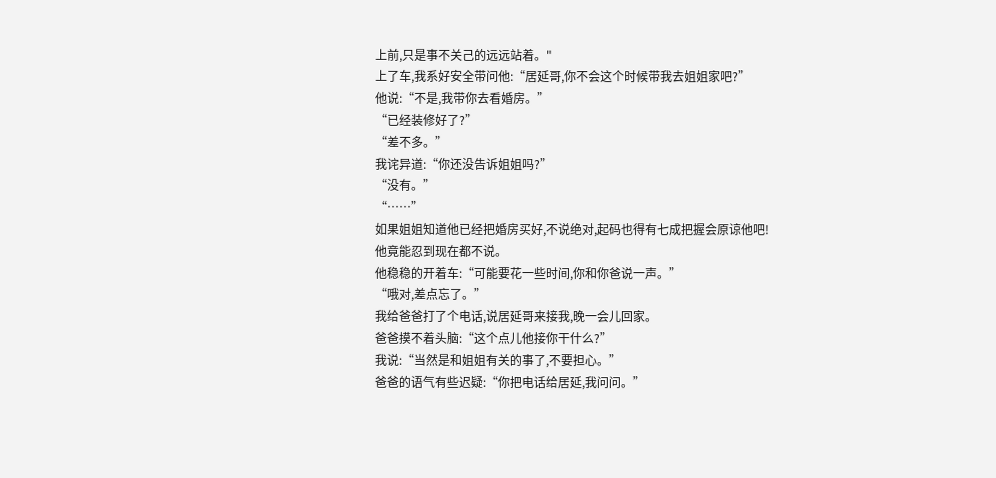上前,只是事不关己的远远站着。"
上了车,我系好安全带问他:“居延哥,你不会这个时候带我去姐姐家吧?”
他说:“不是,我带你去看婚房。”
“已经装修好了?”
“差不多。”
我诧异道:“你还没告诉姐姐吗?”
“没有。”
“……”
如果姐姐知道他已经把婚房买好,不说绝对,起码也得有七成把握会原谅他吧!
他竟能忍到现在都不说。
他稳稳的开着车:“可能要花一些时间,你和你爸说一声。”
“哦对,差点忘了。”
我给爸爸打了个电话,说居延哥来接我,晚一会儿回家。
爸爸摸不着头脑:“这个点儿他接你干什么?”
我说:“当然是和姐姐有关的事了,不要担心。”
爸爸的语气有些迟疑:“你把电话给居延,我问问。”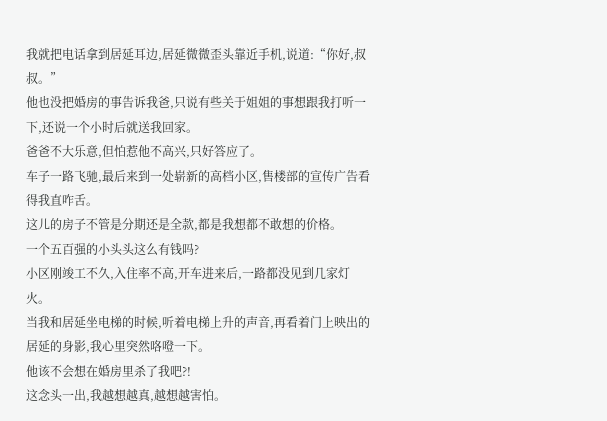我就把电话拿到居延耳边,居延微微歪头靠近手机,说道:“你好,叔叔。”
他也没把婚房的事告诉我爸,只说有些关于姐姐的事想跟我打听一下,还说一个小时后就送我回家。
爸爸不大乐意,但怕惹他不高兴,只好答应了。
车子一路飞驰,最后来到一处崭新的高档小区,售楼部的宣传广告看得我直咋舌。
这儿的房子不管是分期还是全款,都是我想都不敢想的价格。
一个五百强的小头头这么有钱吗?
小区刚竣工不久,入住率不高,开车进来后,一路都没见到几家灯火。
当我和居延坐电梯的时候,听着电梯上升的声音,再看着门上映出的居延的身影,我心里突然咯噔一下。
他该不会想在婚房里杀了我吧?!
这念头一出,我越想越真,越想越害怕。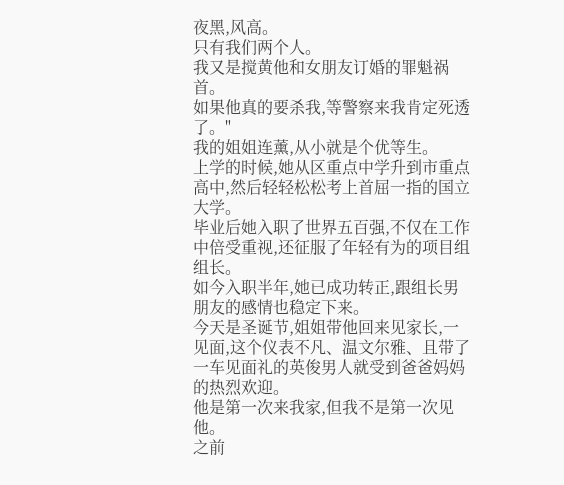夜黑,风高。
只有我们两个人。
我又是搅黄他和女朋友订婚的罪魁祸首。
如果他真的要杀我,等警察来我肯定死透了。"
我的姐姐连薰,从小就是个优等生。
上学的时候,她从区重点中学升到市重点高中,然后轻轻松松考上首屈一指的国立大学。
毕业后她入职了世界五百强,不仅在工作中倍受重视,还征服了年轻有为的项目组组长。
如今入职半年,她已成功转正,跟组长男朋友的感情也稳定下来。
今天是圣诞节,姐姐带他回来见家长,一见面,这个仪表不凡、温文尔雅、且带了一车见面礼的英俊男人就受到爸爸妈妈的热烈欢迎。
他是第一次来我家,但我不是第一次见他。
之前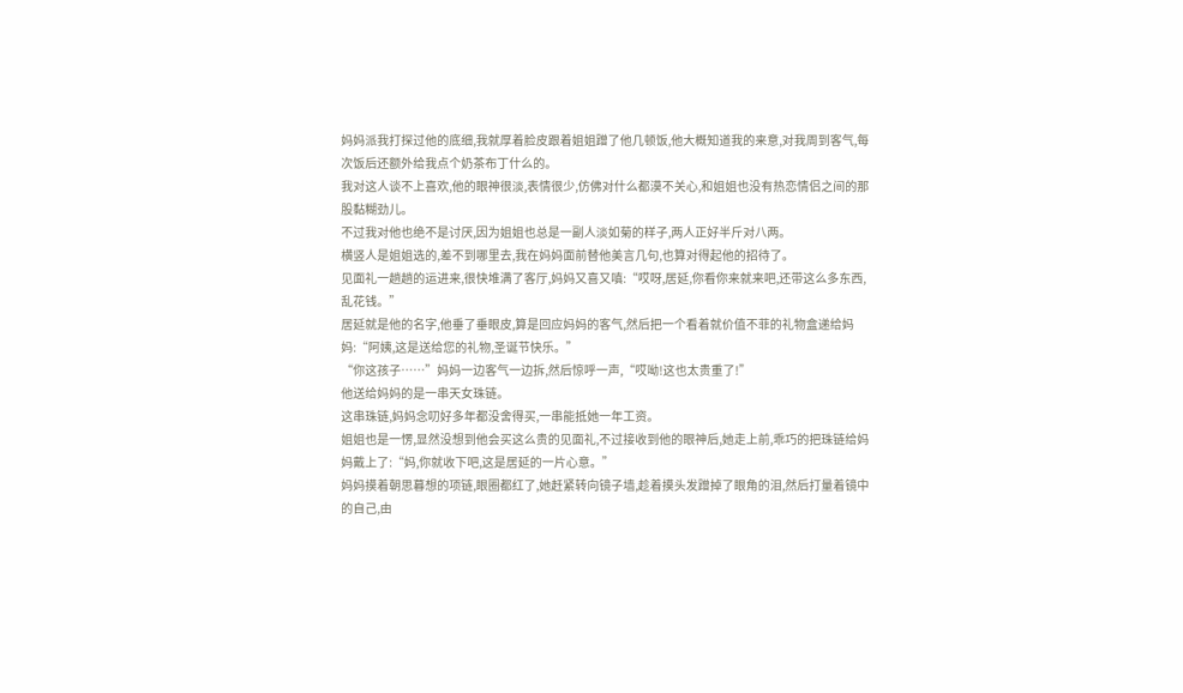妈妈派我打探过他的底细,我就厚着脸皮跟着姐姐蹭了他几顿饭,他大概知道我的来意,对我周到客气,每次饭后还额外给我点个奶茶布丁什么的。
我对这人谈不上喜欢,他的眼神很淡,表情很少,仿佛对什么都漠不关心,和姐姐也没有热恋情侣之间的那股黏糊劲儿。
不过我对他也绝不是讨厌,因为姐姐也总是一副人淡如菊的样子,两人正好半斤对八两。
横竖人是姐姐选的,差不到哪里去,我在妈妈面前替他美言几句,也算对得起他的招待了。
见面礼一趟趟的运进来,很快堆满了客厅,妈妈又喜又嗔:“哎呀,居延,你看你来就来吧,还带这么多东西,乱花钱。”
居延就是他的名字,他垂了垂眼皮,算是回应妈妈的客气,然后把一个看着就价值不菲的礼物盒递给妈妈:“阿姨,这是送给您的礼物,圣诞节快乐。”
“你这孩子……”妈妈一边客气一边拆,然后惊呼一声,“哎呦!这也太贵重了!”
他送给妈妈的是一串天女珠链。
这串珠链,妈妈念叨好多年都没舍得买,一串能抵她一年工资。
姐姐也是一愣,显然没想到他会买这么贵的见面礼,不过接收到他的眼神后,她走上前,乖巧的把珠链给妈妈戴上了:“妈,你就收下吧,这是居延的一片心意。”
妈妈摸着朝思暮想的项链,眼圈都红了,她赶紧转向镜子墙,趁着摸头发蹭掉了眼角的泪,然后打量着镜中的自己,由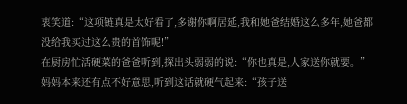衷笑道:“这项链真是太好看了,多谢你啊居延,我和她爸结婚这么多年,她爸都没给我买过这么贵的首饰呢!”
在厨房忙活硬菜的爸爸听到,探出头弱弱的说:“你也真是,人家送你就要。”
妈妈本来还有点不好意思,听到这话就硬气起来:“孩子送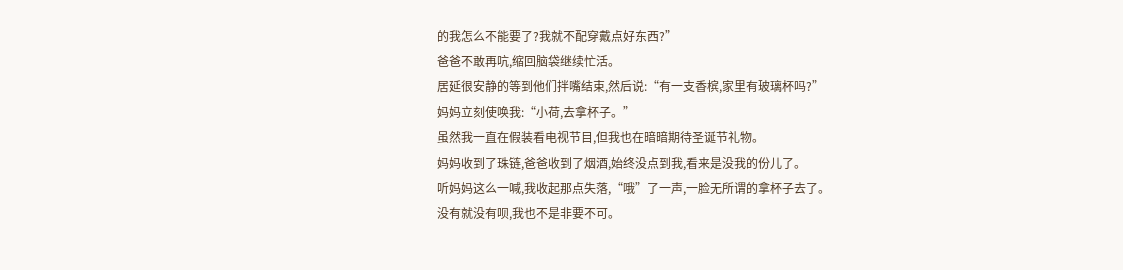的我怎么不能要了?我就不配穿戴点好东西?”
爸爸不敢再吭,缩回脑袋继续忙活。
居延很安静的等到他们拌嘴结束,然后说:“有一支香槟,家里有玻璃杯吗?”
妈妈立刻使唤我:“小荷,去拿杯子。”
虽然我一直在假装看电视节目,但我也在暗暗期待圣诞节礼物。
妈妈收到了珠链,爸爸收到了烟酒,始终没点到我,看来是没我的份儿了。
听妈妈这么一喊,我收起那点失落,“哦”了一声,一脸无所谓的拿杯子去了。
没有就没有呗,我也不是非要不可。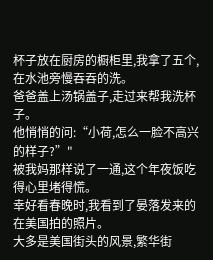杯子放在厨房的橱柜里,我拿了五个,在水池旁慢吞吞的洗。
爸爸盖上汤锅盖子,走过来帮我洗杯子。
他悄悄的问:“小荷,怎么一脸不高兴的样子?”"
被我妈那样说了一通,这个年夜饭吃得心里堵得慌。
幸好看春晚时,我看到了晏落发来的在美国拍的照片。
大多是美国街头的风景,繁华街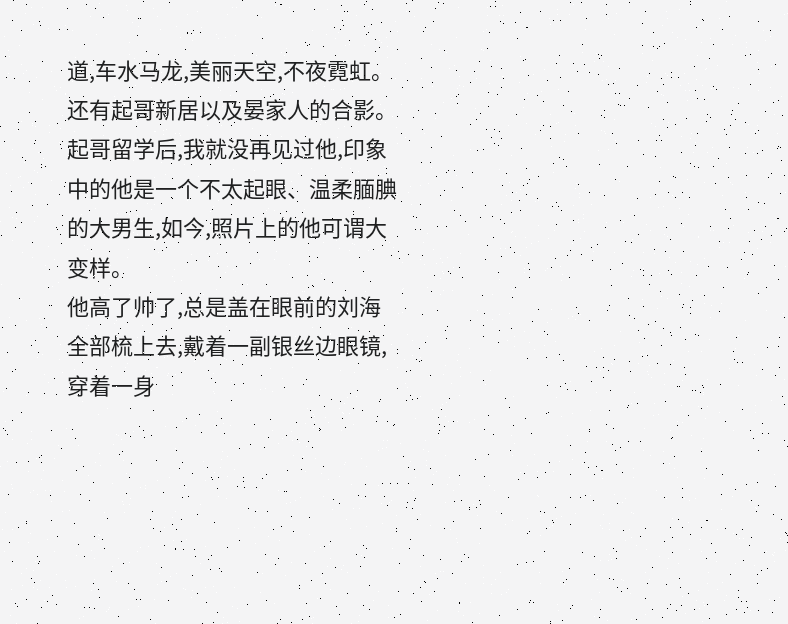道,车水马龙,美丽天空,不夜霓虹。
还有起哥新居以及晏家人的合影。
起哥留学后,我就没再见过他,印象中的他是一个不太起眼、温柔腼腆的大男生,如今,照片上的他可谓大变样。
他高了帅了,总是盖在眼前的刘海全部梳上去,戴着一副银丝边眼镜,穿着一身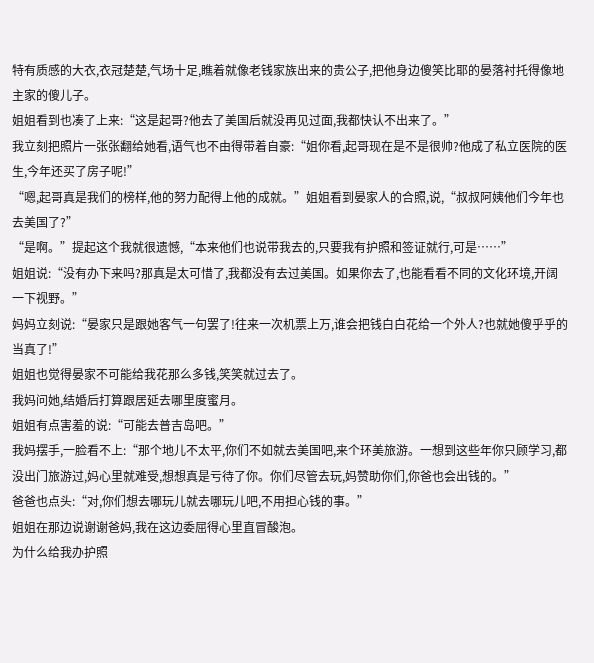特有质感的大衣,衣冠楚楚,气场十足,瞧着就像老钱家族出来的贵公子,把他身边傻笑比耶的晏落衬托得像地主家的傻儿子。
姐姐看到也凑了上来:“这是起哥?他去了美国后就没再见过面,我都快认不出来了。”
我立刻把照片一张张翻给她看,语气也不由得带着自豪:“姐你看,起哥现在是不是很帅?他成了私立医院的医生,今年还买了房子呢!”
“嗯,起哥真是我们的榜样,他的努力配得上他的成就。”姐姐看到晏家人的合照,说,“叔叔阿姨他们今年也去美国了?”
“是啊。”提起这个我就很遗憾,“本来他们也说带我去的,只要我有护照和签证就行,可是……”
姐姐说:“没有办下来吗?那真是太可惜了,我都没有去过美国。如果你去了,也能看看不同的文化环境,开阔一下视野。”
妈妈立刻说:“晏家只是跟她客气一句罢了!往来一次机票上万,谁会把钱白白花给一个外人?也就她傻乎乎的当真了!”
姐姐也觉得晏家不可能给我花那么多钱,笑笑就过去了。
我妈问她,结婚后打算跟居延去哪里度蜜月。
姐姐有点害羞的说:“可能去普吉岛吧。”
我妈摆手,一脸看不上:“那个地儿不太平,你们不如就去美国吧,来个环美旅游。一想到这些年你只顾学习,都没出门旅游过,妈心里就难受,想想真是亏待了你。你们尽管去玩,妈赞助你们,你爸也会出钱的。”
爸爸也点头:“对,你们想去哪玩儿就去哪玩儿吧,不用担心钱的事。”
姐姐在那边说谢谢爸妈,我在这边委屈得心里直冒酸泡。
为什么给我办护照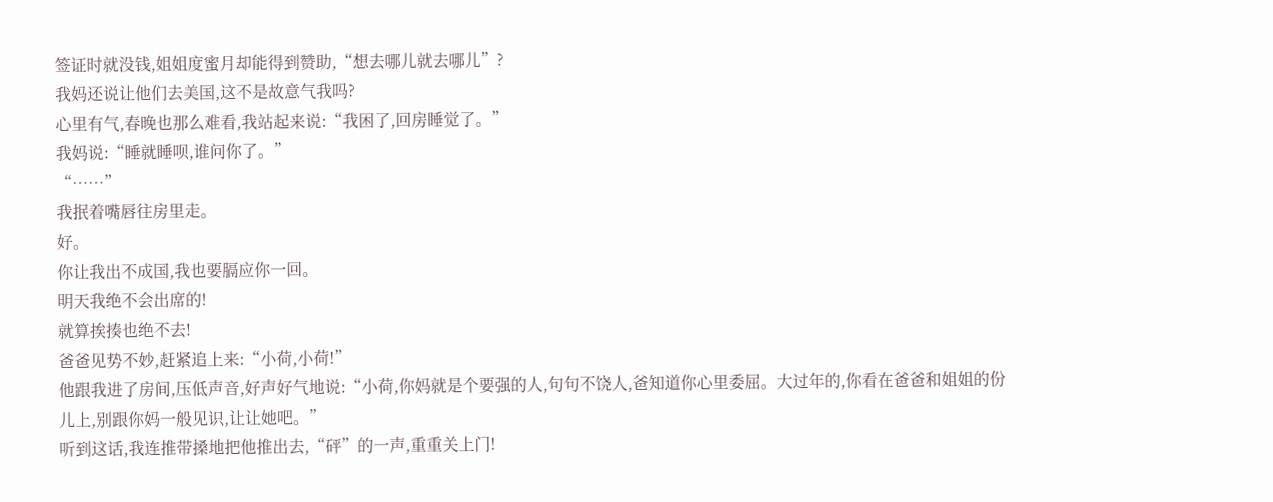签证时就没钱,姐姐度蜜月却能得到赞助,“想去哪儿就去哪儿”?
我妈还说让他们去美国,这不是故意气我吗?
心里有气,春晚也那么难看,我站起来说:“我困了,回房睡觉了。”
我妈说:“睡就睡呗,谁问你了。”
“……”
我抿着嘴唇往房里走。
好。
你让我出不成国,我也要膈应你一回。
明天我绝不会出席的!
就算挨揍也绝不去!
爸爸见势不妙,赶紧追上来:“小荷,小荷!”
他跟我进了房间,压低声音,好声好气地说:“小荷,你妈就是个要强的人,句句不饶人,爸知道你心里委屈。大过年的,你看在爸爸和姐姐的份儿上,别跟你妈一般见识,让让她吧。”
听到这话,我连推带搡地把他推出去,“砰”的一声,重重关上门!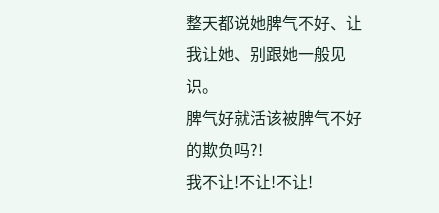整天都说她脾气不好、让我让她、别跟她一般见识。
脾气好就活该被脾气不好的欺负吗?!
我不让!不让!不让!